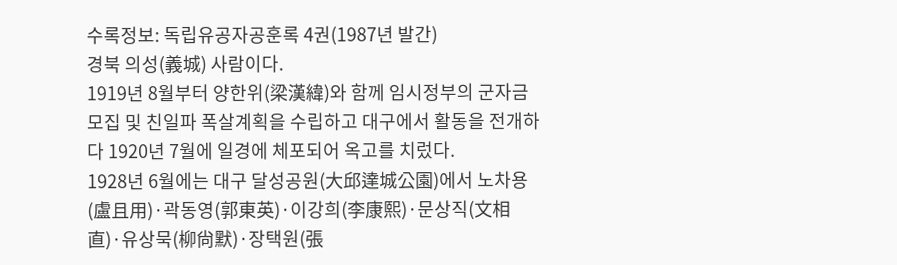수록정보: 독립유공자공훈록 4권(1987년 발간)
경북 의성(義城) 사람이다.
1919년 8월부터 양한위(梁漢緯)와 함께 임시정부의 군자금모집 및 친일파 폭살계획을 수립하고 대구에서 활동을 전개하다 1920년 7월에 일경에 체포되어 옥고를 치렀다.
1928년 6월에는 대구 달성공원(大邱達城公園)에서 노차용(盧且用)·곽동영(郭東英)·이강희(李康熙)·문상직(文相直)·유상묵(柳尙默)·장택원(張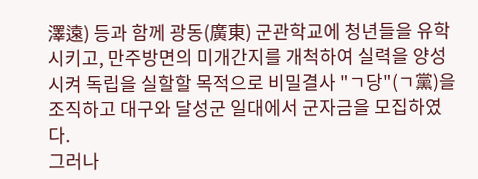澤遠) 등과 함께 광동(廣東) 군관학교에 청년들을 유학시키고, 만주방면의 미개간지를 개척하여 실력을 양성시켜 독립을 실할할 목적으로 비밀결사 "ㄱ당"(ㄱ黨)을 조직하고 대구와 달성군 일대에서 군자금을 모집하였다.
그러나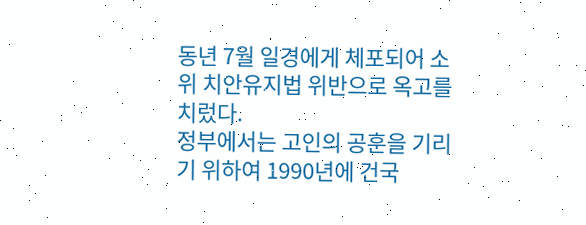동년 7월 일경에게 체포되어 소위 치안유지법 위반으로 옥고를 치렀다.
정부에서는 고인의 공훈을 기리기 위하여 1990년에 건국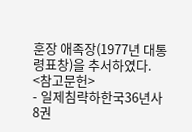훈장 애족장(1977년 대통령표창)을 추서하였다.
<참고문헌>
- 일제침략하한국36년사 8권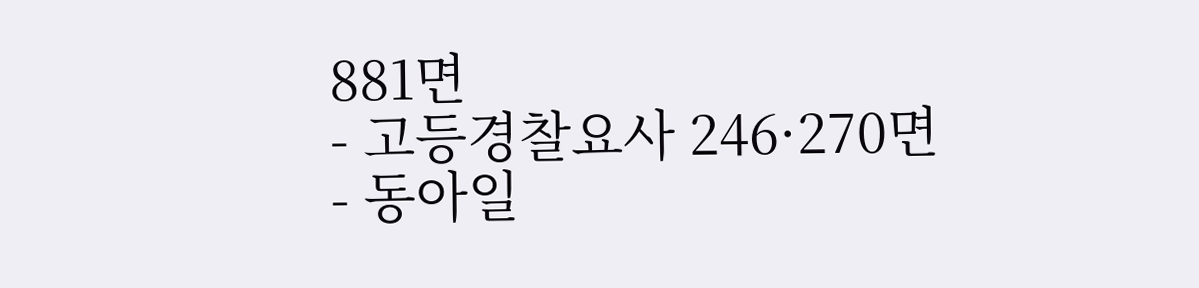881면
- 고등경찰요사 246·270면
- 동아일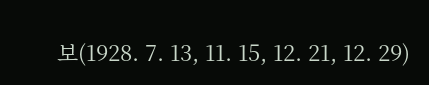보(1928. 7. 13, 11. 15, 12. 21, 12. 29)